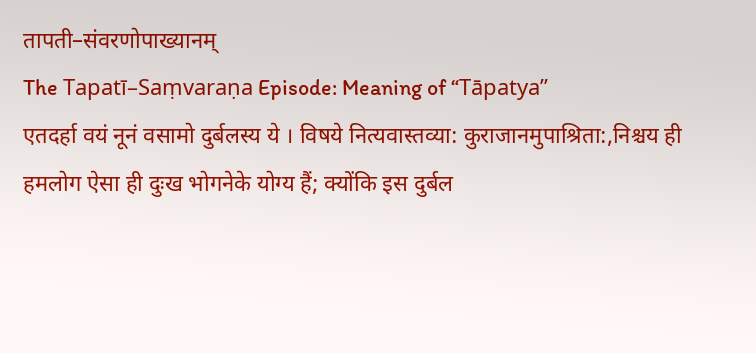तापती–संवरणोपाख्यानम्
The Tapatī–Saṃvaraṇa Episode: Meaning of “Tāpatya”
एतदर्हा वयं नूनं वसामो दुर्बलस्य ये । विषये नित्यवास्तव्या: कुराजानमुपाश्रिता:,निश्चय ही हमलोग ऐसा ही दुःख भोगनेके योग्य हैं; क्योंकि इस दुर्बल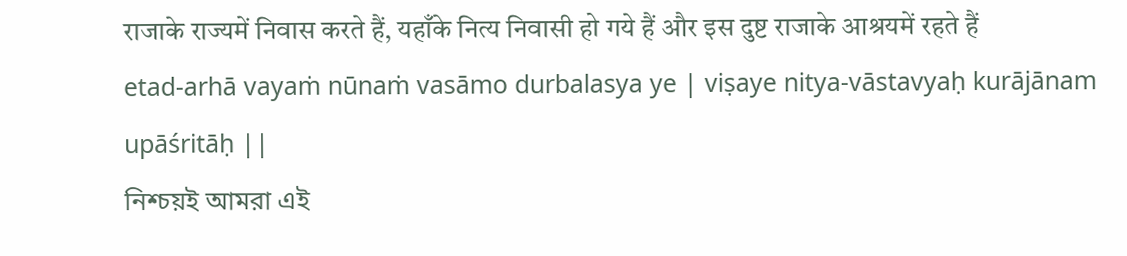राजाके राज्यमें निवास करते हैं, यहाँके नित्य निवासी हो गये हैं और इस दुष्ट राजाके आश्रयमें रहते हैं
etad-arhā vayaṁ nūnaṁ vasāmo durbalasya ye | viṣaye nitya-vāstavyaḥ kurājānam upāśritāḥ ||
নিশ্চয়ই আমরা এই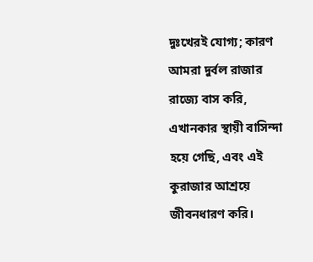দুঃখেরই যোগ্য; কারণ আমরা দুর্বল রাজার রাজ্যে বাস করি, এখানকার স্থায়ী বাসিন্দা হয়ে গেছি, এবং এই কুরাজার আশ্রয়ে জীবনধারণ করি।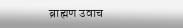ब्राह्मण उवाच